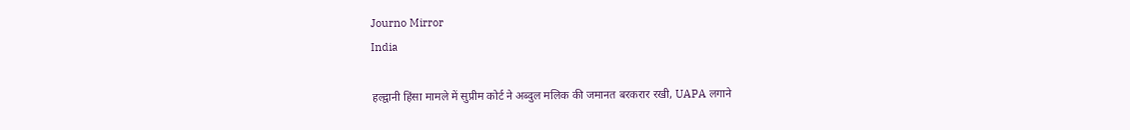Journo Mirror
India

हल्द्वानी हिंसा मामले में सुप्रीम कोर्ट ने अब्दुल मलिक की जमानत बरकरार रखी, UAPA लगाने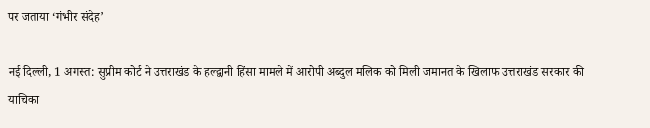पर जताया ‘गंभीर संदेह’

नई दिल्ली, 1 अगस्त: सुप्रीम कोर्ट ने उत्तराखंड के हल्द्वानी हिंसा मामले में आरोपी अब्दुल मलिक को मिली जमानत के खिलाफ उत्तराखंड सरकार की याचिका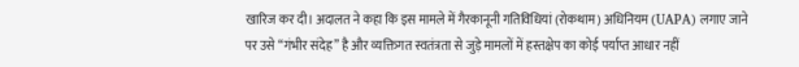खारिज कर दी। अदालत ने कहा कि इस मामले में गैरकानूनी गतिविधियां (रोकथाम) अधिनियम (UAPA) लगाए जाने पर उसे “गंभीर संदेह” है और व्यक्तिगत स्वतंत्रता से जुड़े मामलों में हस्तक्षेप का कोई पर्याप्त आधार नहीं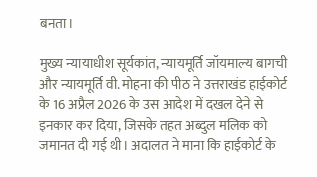बनता।

मुख्य न्यायाधीश सूर्यकांत, न्यायमूर्ति जॉयमाल्य बागची और न्यायमूर्ति वी. मोहना की पीठ ने उत्तराखंड हाईकोर्ट के 16 अप्रैल 2026 के उस आदेश में दखल देने से इनकार कर दिया, जिसके तहत अब्दुल मलिक को जमानत दी गई थी। अदालत ने माना कि हाईकोर्ट के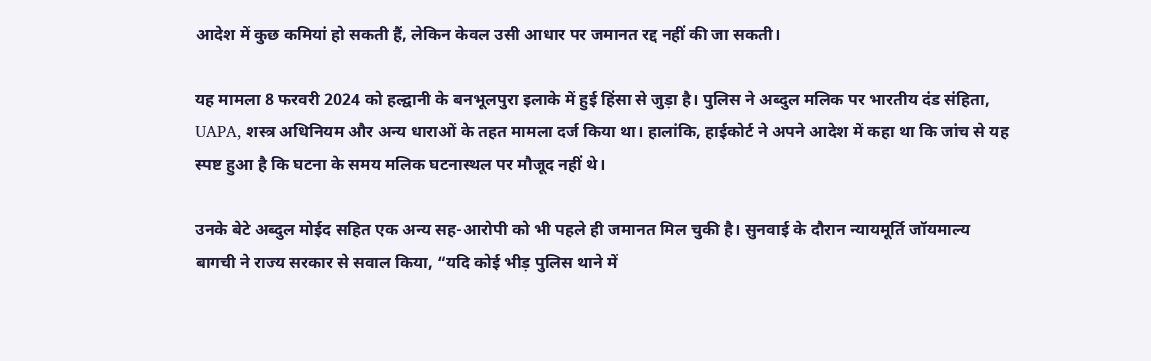आदेश में कुछ कमियां हो सकती हैं, लेकिन केवल उसी आधार पर जमानत रद्द नहीं की जा सकती।

यह मामला 8 फरवरी 2024 को हल्द्वानी के बनभूलपुरा इलाके में हुई हिंसा से जुड़ा है। पुलिस ने अब्दुल मलिक पर भारतीय दंड संहिता, UAPA, शस्त्र अधिनियम और अन्य धाराओं के तहत मामला दर्ज किया था। हालांकि, हाईकोर्ट ने अपने आदेश में कहा था कि जांच से यह स्पष्ट हुआ है कि घटना के समय मलिक घटनास्थल पर मौजूद नहीं थे।

उनके बेटे अब्दुल मोईद सहित एक अन्य सह-आरोपी को भी पहले ही जमानत मिल चुकी है। सुनवाई के दौरान न्यायमूर्ति जॉयमाल्य बागची ने राज्य सरकार से सवाल किया, “यदि कोई भीड़ पुलिस थाने में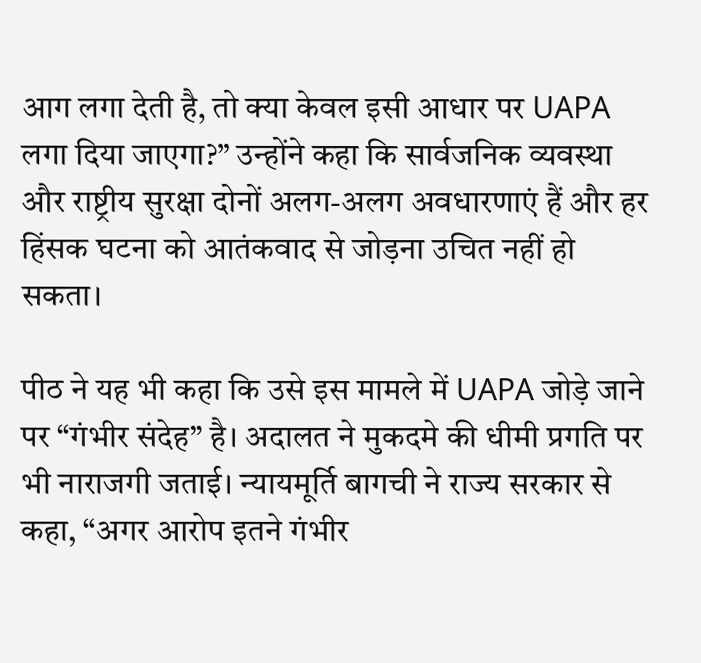आग लगा देती है, तो क्या केवल इसी आधार पर UAPA लगा दिया जाएगा?” उन्होंने कहा कि सार्वजनिक व्यवस्था और राष्ट्रीय सुरक्षा दोनों अलग-अलग अवधारणाएं हैं और हर हिंसक घटना को आतंकवाद से जोड़ना उचित नहीं हो सकता।

पीठ ने यह भी कहा कि उसे इस मामले में UAPA जोड़े जाने पर “गंभीर संदेह” है। अदालत ने मुकदमे की धीमी प्रगति पर भी नाराजगी जताई। न्यायमूर्ति बागची ने राज्य सरकार से कहा, “अगर आरोप इतने गंभीर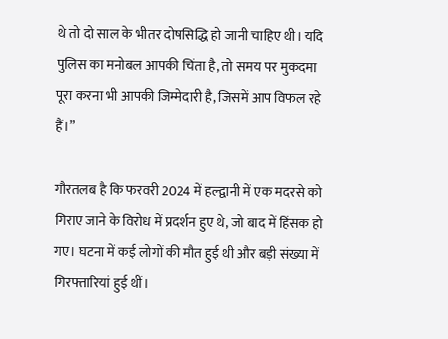थे तो दो साल के भीतर दोषसिद्धि हो जानी चाहिए थी। यदि पुलिस का मनोबल आपकी चिंता है, तो समय पर मुकदमा पूरा करना भी आपकी जिम्मेदारी है, जिसमें आप विफल रहे हैं।”

गौरतलब है कि फरवरी 2024 में हल्द्वानी में एक मदरसे को गिराए जाने के विरोध में प्रदर्शन हुए थे, जो बाद में हिंसक हो गए। घटना में कई लोगों की मौत हुई थी और बड़ी संख्या में गिरफ्तारियां हुई थीं।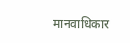मानवाधिकार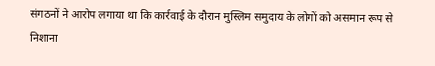संगठनों ने आरोप लगाया था कि कार्रवाई के दौरान मुस्लिम समुदाय के लोगों को असमान रूप से निशाना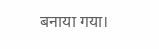बनाया गया।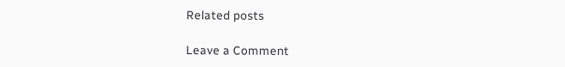Related posts

Leave a Comment